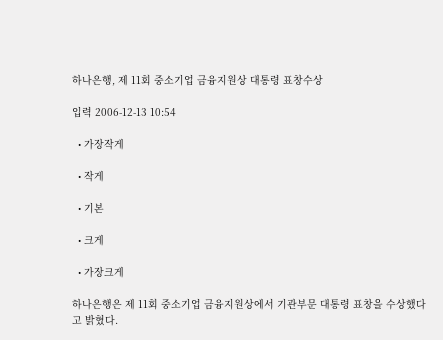하나은행, 제 11회 중소기업 금융지원상 대통령 표창수상

입력 2006-12-13 10:54

  • 가장작게

  • 작게

  • 기본

  • 크게

  • 가장크게

하나은행은 제 11회 중소기업 금융지원상에서 기관부문 대통령 표창을 수상했다고 밝혔다.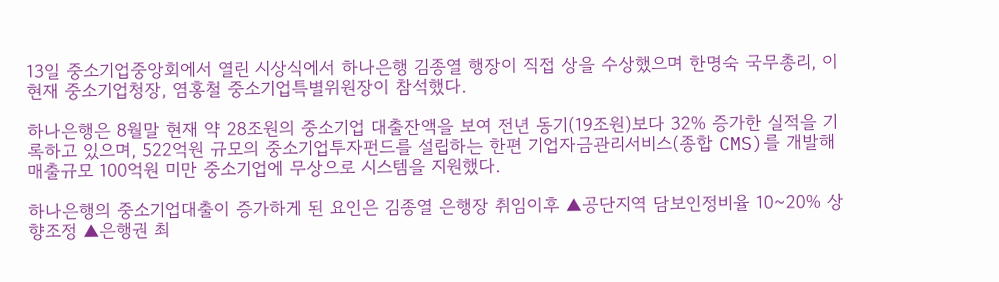13일 중소기업중앙회에서 열린 시상식에서 하나은행 김종열 행장이 직접 상을 수상했으며 한명숙 국무총리, 이현재 중소기업청장, 염홍철 중소기업특별위원장이 참석했다.

하나은행은 8월말 현재 약 28조원의 중소기업 대출잔액을 보여 전년 동기(19조원)보다 32% 증가한 실적을 기록하고 있으며, 522억원 규모의 중소기업투자펀드를 설립하는 한편 기업자금관리서비스(종합 CMS)를 개발해 매출규모 100억원 미만 중소기업에 무상으로 시스템을 지원했다.

하나은행의 중소기업대출이 증가하게 된 요인은 김종열 은행장 취임이후 ▲공단지역 담보인정비율 10~20% 상향조정 ▲은행권 최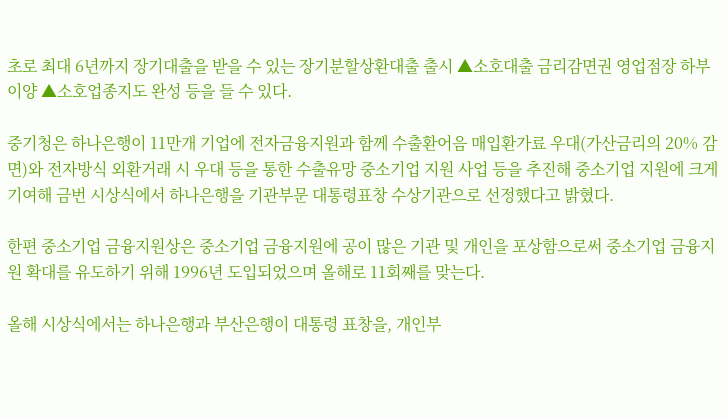초로 최대 6년까지 장기대출을 받을 수 있는 장기분할상환대출 출시 ▲소호대출 금리감면권 영업점장 하부이양 ▲소호업종지도 완성 등을 들 수 있다.

중기청은 하나은행이 11만개 기업에 전자금융지원과 함께 수출환어음 매입환가료 우대(가산금리의 20% 감면)와 전자방식 외환거래 시 우대 등을 통한 수출유망 중소기업 지원 사업 등을 추진해 중소기업 지원에 크게 기여해 금번 시상식에서 하나은행을 기관부문 대통령표창 수상기관으로 선정했다고 밝혔다.

한편 중소기업 금융지원상은 중소기업 금융지원에 공이 많은 기관 및 개인을 포상함으로써 중소기업 금융지원 확대를 유도하기 위해 1996년 도입되었으며 올해로 11회째를 맞는다.

올해 시상식에서는 하나은행과 부산은행이 대통령 표창을, 개인부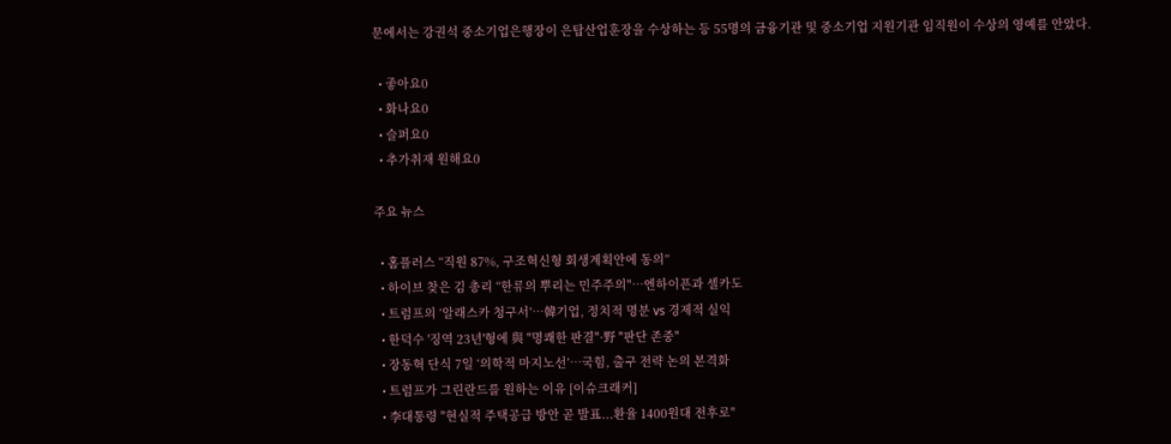문에서는 강권석 중소기업은행장이 은탑산업훈장을 수상하는 등 55명의 금융기관 및 중소기업 지원기관 임직원이 수상의 영예를 안았다.

  • 좋아요0
  • 화나요0
  • 슬퍼요0
  • 추가취재 원해요0

주요 뉴스

  • 홈플러스 “직원 87%, 구조혁신형 회생계획안에 동의”
  • 하이브 찾은 김 총리 “한류의 뿌리는 민주주의"⋯엔하이픈과 셀카도
  • 트럼프의 ‘알래스카 청구서’…韓기업, 정치적 명분 vs 경제적 실익
  • 한덕수 '징역 23년'형에 與 "명쾌한 판결"·野 "판단 존중"
  • 장동혁 단식 7일 ‘의학적 마지노선’…국힘, 출구 전략 논의 본격화
  • 트럼프가 그린란드를 원하는 이유 [이슈크래커]
  • 李대통령 "현실적 주택공급 방안 곧 발표...환율 1400원대 전후로"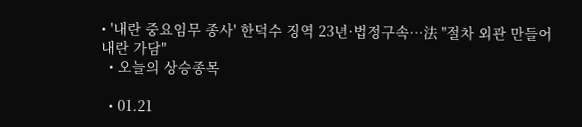• '내란 중요임무 종사' 한덕수 징역 23년·법정구속…法 "절차 외관 만들어 내란 가담"
  • 오늘의 상승종목

  • 01.21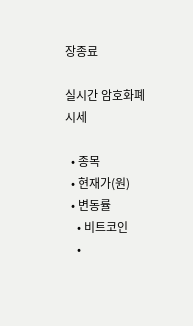장종료

실시간 암호화폐 시세

  • 종목
  • 현재가(원)
  • 변동률
    • 비트코인
    •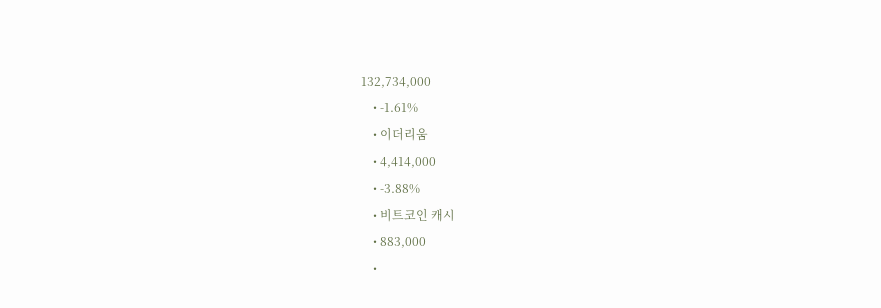132,734,000
    • -1.61%
    • 이더리움
    • 4,414,000
    • -3.88%
    • 비트코인 캐시
    • 883,000
    •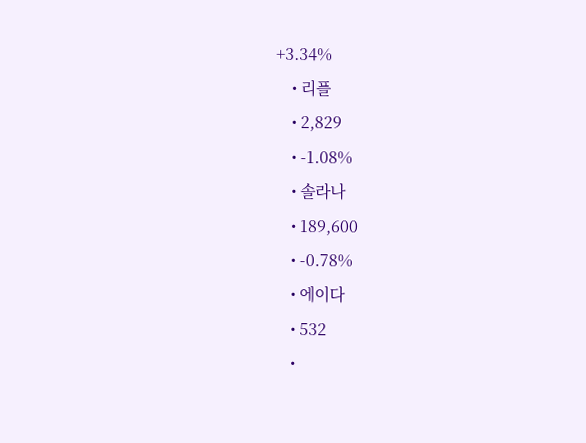+3.34%
    • 리플
    • 2,829
    • -1.08%
    • 솔라나
    • 189,600
    • -0.78%
    • 에이다
    • 532
    •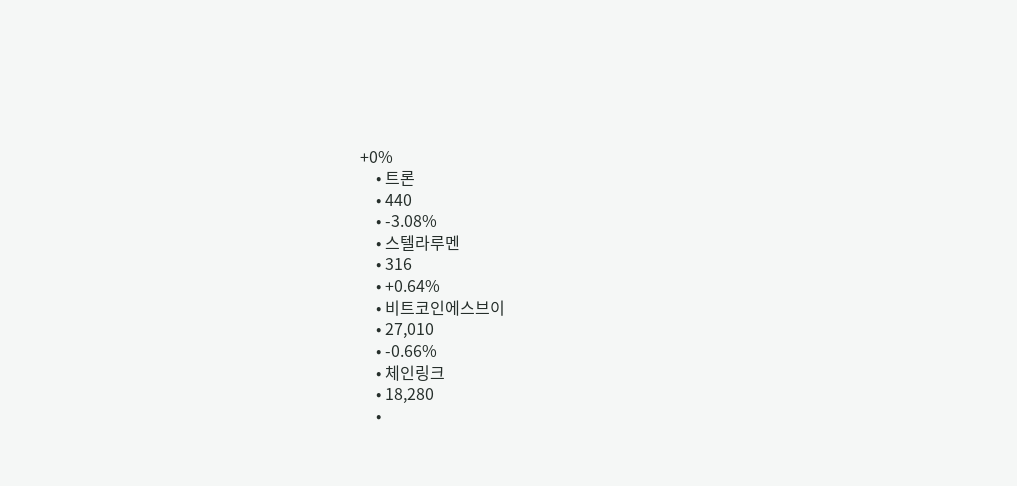+0%
    • 트론
    • 440
    • -3.08%
    • 스텔라루멘
    • 316
    • +0.64%
    • 비트코인에스브이
    • 27,010
    • -0.66%
    • 체인링크
    • 18,280
    •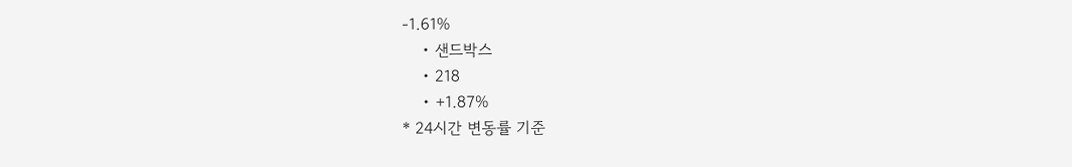-1.61%
    • 샌드박스
    • 218
    • +1.87%
* 24시간 변동률 기준